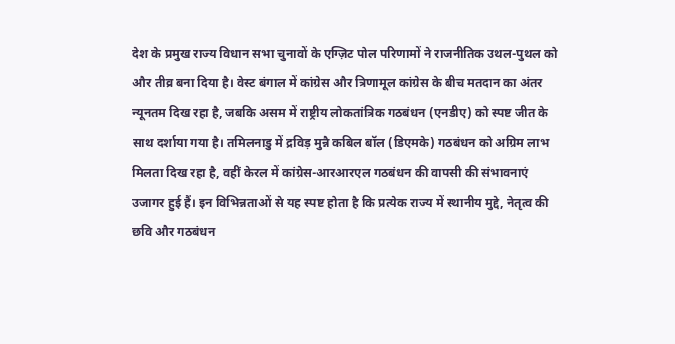देश के प्रमुख राज्य विधान सभा चुनावों के एग्ज़िट पोल परिणामों ने राजनीतिक उथल-पुथल को और तीव्र बना दिया है। वेस्ट बंगाल में कांग्रेस और त्रिणामूल कांग्रेस के बीच मतदान का अंतर न्यूनतम दिख रहा है, जबकि असम में राष्ट्रीय लोकतांत्रिक गठबंधन (एनडीए) को स्पष्ट जीत के साथ दर्शाया गया है। तमिलनाडु में द्रविड़ मुन्नै कबिल बॉल (डिएमके) गठबंधन को अग्रिम लाभ मिलता दिख रहा है, वहीं केरल में कांग्रेस-आरआरएल गठबंधन की वापसी की संभावनाएं उजागर हुई हैं। इन विभिन्नताओं से यह स्पष्ट होता है कि प्रत्येक राज्य में स्थानीय मुद्दे, नेतृत्व की छवि और गठबंधन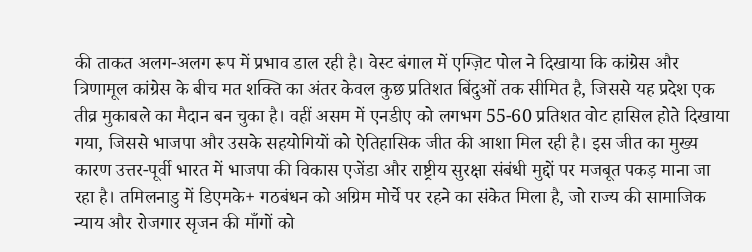की ताकत अलग-अलग रूप में प्रभाव डाल रही है। वेस्ट बंगाल में एग्ज़िट पोल ने दिखाया कि कांग्रेस और त्रिणामूल कांग्रेस के बीच मत शक्ति का अंतर केवल कुछ प्रतिशत बिंदुओं तक सीमित है, जिससे यह प्रदेश एक तीव्र मुकाबले का मैदान बन चुका है। वहीं असम में एनडीए को लगभग 55-60 प्रतिशत वोट हासिल होते दिखाया गया, जिससे भाजपा और उसके सहयोगियों को ऐतिहासिक जीत की आशा मिल रही है। इस जीत का मुख्य कारण उत्तर-पूर्वी भारत में भाजपा की विकास एजेंडा और राष्ट्रीय सुरक्षा संबंधी मुद्दों पर मजबूत पकड़ माना जा रहा है। तमिलनाडु में डिएमके+ गठबंधन को अग्रिम मोर्चे पर रहने का संकेत मिला है, जो राज्य की सामाजिक न्याय और रोजगार सृजन की माँगों को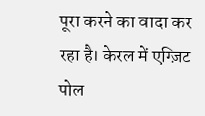पूरा करने का वादा कर रहा है। केरल में एग्ज़िट पोल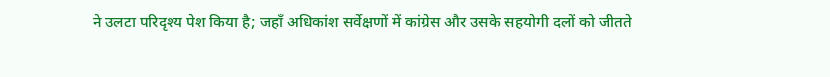ने उलटा परिदृश्य पेश किया है; जहाँ अधिकांश सर्वेक्षणों में कांग्रेस और उसके सहयोगी दलों को जीतते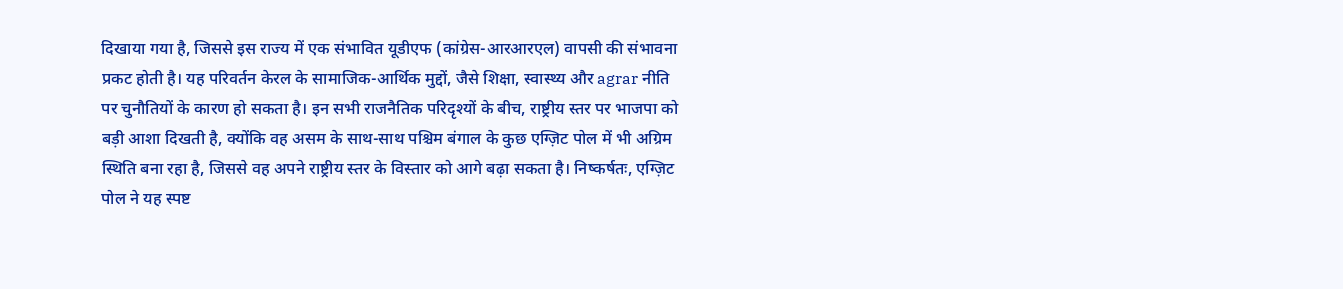दिखाया गया है, जिससे इस राज्य में एक संभावित यूडीएफ (कांग्रेस-आरआरएल) वापसी की संभावना प्रकट होती है। यह परिवर्तन केरल के सामाजिक-आर्थिक मुद्दों, जैसे शिक्षा, स्वास्थ्य और agrar नीति पर चुनौतियों के कारण हो सकता है। इन सभी राजनैतिक परिदृश्यों के बीच, राष्ट्रीय स्तर पर भाजपा को बड़ी आशा दिखती है, क्योंकि वह असम के साथ-साथ पश्चिम बंगाल के कुछ एग्ज़िट पोल में भी अग्रिम स्थिति बना रहा है, जिससे वह अपने राष्ट्रीय स्तर के विस्तार को आगे बढ़ा सकता है। निष्कर्षतः, एग्ज़िट पोल ने यह स्पष्ट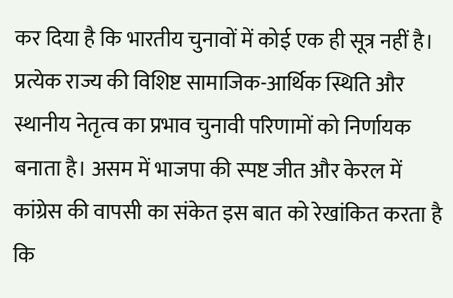कर दिया है कि भारतीय चुनावों में कोई एक ही सूत्र नहीं है। प्रत्येक राज्य की विशिष्ट सामाजिक-आर्थिक स्थिति और स्थानीय नेतृत्व का प्रभाव चुनावी परिणामों को निर्णायक बनाता है। असम में भाजपा की स्पष्ट जीत और केरल में कांग्रेस की वापसी का संकेत इस बात को रेखांकित करता है कि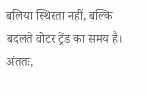बलिया स्थिरता नहीं, बल्कि बदलते वोटर ट्रेंड का समय है। अंततः,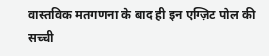वास्तविक मतगणना के बाद ही इन एग्ज़िट पोल की सच्ची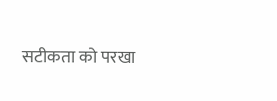सटीकता को परखा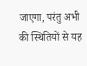जाएगा, परंतु अभी की स्थितियों से यह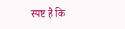स्पष्ट है कि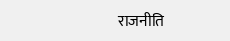राजनीति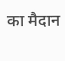का मैदान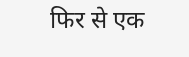फिर से एक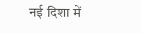नई दिशा में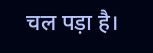चल पड़ा है।